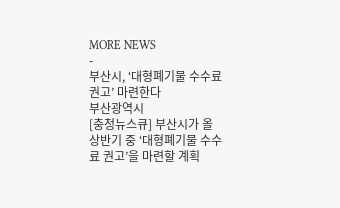MORE NEWS
-
부산시, ‘대형폐기물 수수료 권고’ 마련한다
부산광역시
[충청뉴스큐] 부산시가 올 상반기 중 ‘대형폐기물 수수료 권고’을 마련할 계획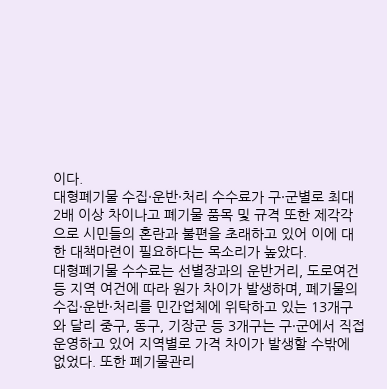이다.
대형폐기물 수집·운반·처리 수수료가 구·군별로 최대 2배 이상 차이나고 폐기물 품목 및 규격 또한 제각각으로 시민들의 혼란과 불편을 초래하고 있어 이에 대한 대책마련이 필요하다는 목소리가 높았다.
대형폐기물 수수료는 선별장과의 운반거리, 도로여건 등 지역 여건에 따라 원가 차이가 발생하며, 폐기물의 수집·운반·처리를 민간업체에 위탁하고 있는 13개구와 달리 중구, 동구, 기장군 등 3개구는 구·군에서 직접 운영하고 있어 지역별로 가격 차이가 발생할 수밖에 없었다. 또한 폐기물관리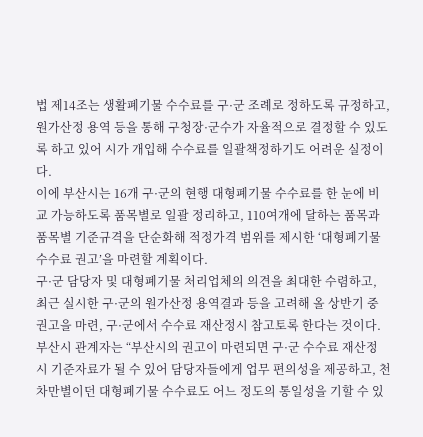법 제14조는 생활폐기물 수수료를 구·군 조례로 정하도록 규정하고, 원가산정 용역 등을 통해 구청장·군수가 자율적으로 결정할 수 있도록 하고 있어 시가 개입해 수수료를 일괄책정하기도 어려운 실정이다.
이에 부산시는 16개 구·군의 현행 대형폐기물 수수료를 한 눈에 비교 가능하도록 품목별로 일괄 정리하고, 110여개에 달하는 품목과 품목별 기준규격을 단순화해 적정가격 범위를 제시한 ‘대형폐기물 수수료 권고’을 마련할 계획이다.
구·군 담당자 및 대형폐기물 처리업체의 의견을 최대한 수렴하고, 최근 실시한 구·군의 원가산정 용역결과 등을 고려해 올 상반기 중 권고을 마련, 구·군에서 수수료 재산정시 참고토록 한다는 것이다.
부산시 관계자는 “부산시의 권고이 마련되면 구·군 수수료 재산정 시 기준자료가 될 수 있어 담당자들에게 업무 편의성을 제공하고, 천차만별이던 대형폐기물 수수료도 어느 정도의 통일성을 기할 수 있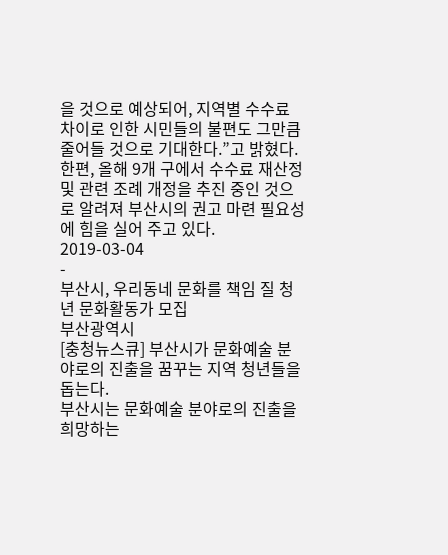을 것으로 예상되어, 지역별 수수료 차이로 인한 시민들의 불편도 그만큼 줄어들 것으로 기대한다.”고 밝혔다.
한편, 올해 9개 구에서 수수료 재산정 및 관련 조례 개정을 추진 중인 것으로 알려져 부산시의 권고 마련 필요성에 힘을 실어 주고 있다.
2019-03-04
-
부산시, 우리동네 문화를 책임 질 청년 문화활동가 모집
부산광역시
[충청뉴스큐] 부산시가 문화예술 분야로의 진출을 꿈꾸는 지역 청년들을 돕는다.
부산시는 문화예술 분야로의 진출을 희망하는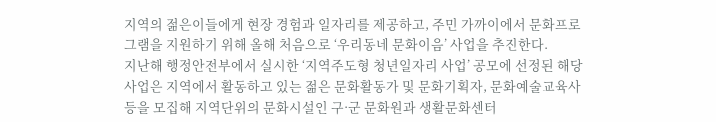지역의 젊은이들에게 현장 경험과 일자리를 제공하고, 주민 가까이에서 문화프로그램을 지원하기 위해 올해 처음으로 ‘우리동네 문화이음’ 사업을 추진한다.
지난해 행정안전부에서 실시한 ‘지역주도형 청년일자리 사업’ 공모에 선정된 해당 사업은 지역에서 활동하고 있는 젊은 문화활동가 및 문화기획자, 문화예술교육사 등을 모집해 지역단위의 문화시설인 구·군 문화원과 생활문화센터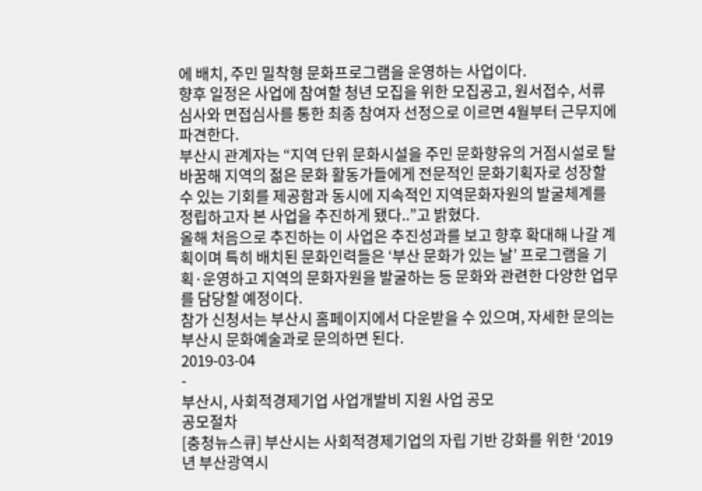에 배치, 주민 밀착형 문화프로그램을 운영하는 사업이다.
향후 일정은 사업에 참여할 청년 모집을 위한 모집공고, 원서접수, 서류심사와 면접심사를 통한 최종 참여자 선정으로 이르면 4월부터 근무지에 파견한다.
부산시 관계자는 “지역 단위 문화시설을 주민 문화향유의 거점시설로 탈바꿈해 지역의 젊은 문화 활동가들에게 전문적인 문화기획자로 성장할 수 있는 기회를 제공함과 동시에 지속적인 지역문화자원의 발굴체계를 정립하고자 본 사업을 추진하게 됐다..”고 밝혔다.
올해 처음으로 추진하는 이 사업은 추진성과를 보고 향후 확대해 나갈 계획이며 특히 배치된 문화인력들은 ‘부산 문화가 있는 날’ 프로그램을 기획·운영하고 지역의 문화자원을 발굴하는 등 문화와 관련한 다양한 업무를 담당할 예정이다.
참가 신청서는 부산시 홈페이지에서 다운받을 수 있으며, 자세한 문의는 부산시 문화예술과로 문의하면 된다.
2019-03-04
-
부산시, 사회적경제기업 사업개발비 지원 사업 공모
공모절차
[충청뉴스큐] 부산시는 사회적경제기업의 자립 기반 강화를 위한 ‘2019년 부산광역시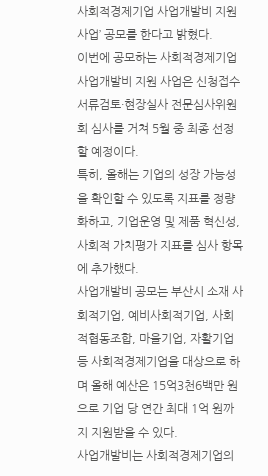사회적경제기업 사업개발비 지원 사업’ 공모를 한다고 밝혔다.
이번에 공모하는 사회적경제기업 사업개발비 지원 사업은 신청접수 서류검토·현장실사 전문심사위원회 심사를 거쳐 5월 중 최종 선정할 예정이다.
특히, 올해는 기업의 성장 가능성을 확인할 수 있도록 지표를 정량화하고, 기업운영 및 제품 혁신성, 사회적 가치평가 지표를 심사 항목에 추가했다.
사업개발비 공모는 부산시 소재 사회적기업, 예비사회적기업, 사회적협동조합, 마을기업, 자활기업 등 사회적경제기업을 대상으로 하며 올해 예산은 15억3천6백만 원으로 기업 당 연간 최대 1억 원까지 지원받을 수 있다.
사업개발비는 사회적경제기업의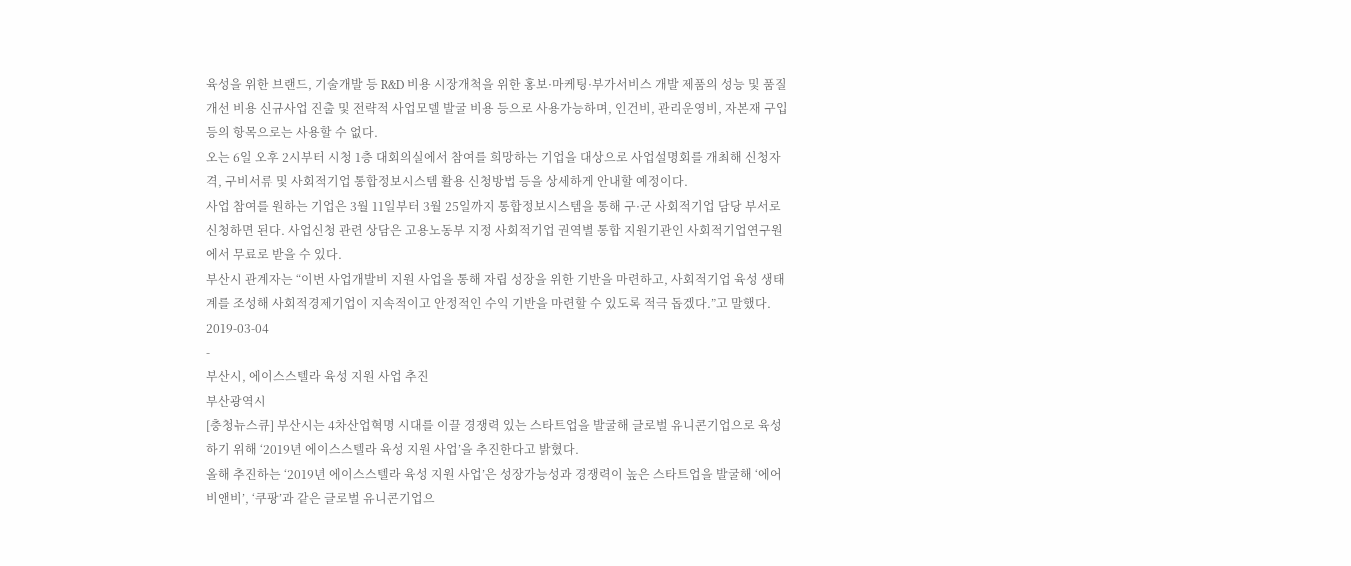육성을 위한 브랜드, 기술개발 등 R&D 비용 시장개척을 위한 홍보·마케팅·부가서비스 개발 제품의 성능 및 품질개선 비용 신규사업 진출 및 전략적 사업모델 발굴 비용 등으로 사용가능하며, 인건비, 관리운영비, 자본재 구입 등의 항목으로는 사용할 수 없다.
오는 6일 오후 2시부터 시청 1층 대회의실에서 참여를 희망하는 기업을 대상으로 사업설명회를 개최해 신청자격, 구비서류 및 사회적기업 통합정보시스템 활용 신청방법 등을 상세하게 안내할 예정이다.
사업 참여를 원하는 기업은 3월 11일부터 3월 25일까지 통합정보시스템을 통해 구·군 사회적기업 담당 부서로 신청하면 된다. 사업신청 관련 상담은 고용노동부 지정 사회적기업 권역별 통합 지원기관인 사회적기업연구원에서 무료로 받을 수 있다.
부산시 관계자는 “이번 사업개발비 지원 사업을 통해 자립 성장을 위한 기반을 마련하고, 사회적기업 육성 생태계를 조성해 사회적경제기업이 지속적이고 안정적인 수익 기반을 마련할 수 있도록 적극 돕겠다.”고 말했다.
2019-03-04
-
부산시, 에이스스텔라 육성 지원 사업 추진
부산광역시
[충청뉴스큐] 부산시는 4차산업혁명 시대를 이끌 경쟁력 있는 스타트업을 발굴해 글로벌 유니콘기업으로 육성하기 위해 ‘2019년 에이스스텔라 육성 지원 사업’을 추진한다고 밝혔다.
올해 추진하는 ‘2019년 에이스스텔라 육성 지원 사업’은 성장가능성과 경쟁력이 높은 스타트업을 발굴해 ‘에어비앤비’, ‘쿠팡’과 같은 글로벌 유니콘기업으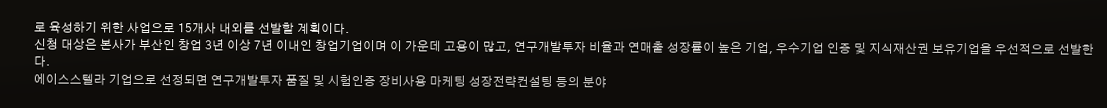로 육성하기 위한 사업으로 15개사 내외를 선발할 계획이다.
신청 대상은 본사가 부산인 창업 3년 이상 7년 이내인 창업기업이며 이 가운데 고용이 많고, 연구개발투자 비율과 연매출 성장률이 높은 기업, 우수기업 인증 및 지식재산권 보유기업을 우선적으로 선발한다.
에이스스텔라 기업으로 선정되면 연구개발투자 품질 및 시험인증 장비사용 마케팅 성장전략컨설팅 등의 분야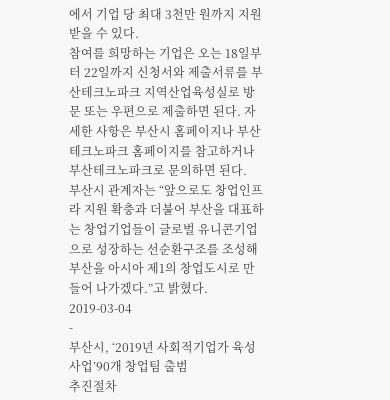에서 기업 당 최대 3천만 원까지 지원받을 수 있다.
참여를 희망하는 기업은 오는 18일부터 22일까지 신청서와 제출서류를 부산테크노파크 지역산업육성실로 방문 또는 우편으로 제출하면 된다. 자세한 사항은 부산시 홈페이지나 부산테크노파크 홈페이지를 참고하거나 부산테크노파크로 문의하면 된다.
부산시 관계자는 “앞으로도 창업인프라 지원 확충과 더불어 부산을 대표하는 창업기업들이 글로벌 유니콘기업으로 성장하는 선순환구조를 조성해 부산을 아시아 제1의 창업도시로 만들어 나가겠다.”고 밝혔다.
2019-03-04
-
부산시, ‘2019년 사회적기업가 육성사업’90개 창업팀 출범
추진절차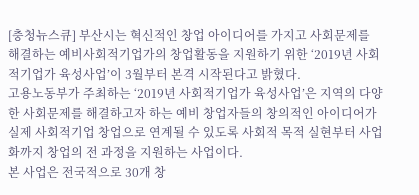[충청뉴스큐] 부산시는 혁신적인 창업 아이디어를 가지고 사회문제를 해결하는 예비사회적기업가의 창업활동을 지원하기 위한 ‘2019년 사회적기업가 육성사업’이 3월부터 본격 시작된다고 밝혔다.
고용노동부가 주최하는 ‘2019년 사회적기업가 육성사업’은 지역의 다양한 사회문제를 해결하고자 하는 예비 창업자들의 창의적인 아이디어가 실제 사회적기업 창업으로 연계될 수 있도록 사회적 목적 실현부터 사업화까지 창업의 전 과정을 지원하는 사업이다.
본 사업은 전국적으로 30개 창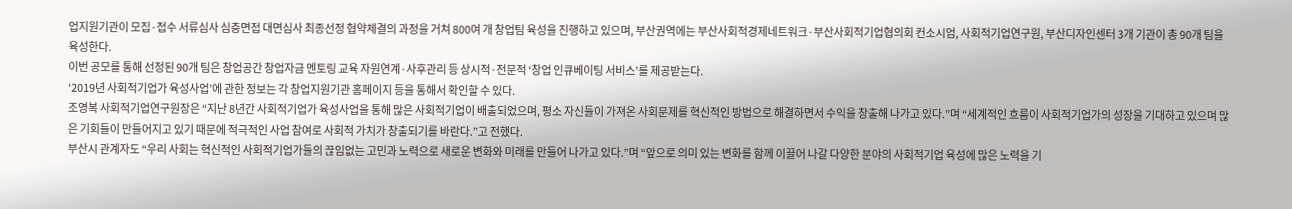업지원기관이 모집·접수 서류심사 심층면접 대면심사 최종선정 협약체결의 과정을 거쳐 800여 개 창업팀 육성을 진행하고 있으며, 부산권역에는 부산사회적경제네트워크·부산사회적기업협의회 컨소시엄, 사회적기업연구원, 부산디자인센터 3개 기관이 총 90개 팀을 육성한다.
이번 공모를 통해 선정된 90개 팀은 창업공간 창업자금 멘토링 교육 자원연계·사후관리 등 상시적·전문적 ‘창업 인큐베이팅 서비스’를 제공받는다.
‘2019년 사회적기업가 육성사업’에 관한 정보는 각 창업지원기관 홈페이지 등을 통해서 확인할 수 있다.
조영복 사회적기업연구원장은 “지난 8년간 사회적기업가 육성사업을 통해 많은 사회적기업이 배출되었으며, 평소 자신들이 가져온 사회문제를 혁신적인 방법으로 해결하면서 수익을 창출해 나가고 있다.”며 “세계적인 흐름이 사회적기업가의 성장을 기대하고 있으며 많은 기회들이 만들어지고 있기 때문에 적극적인 사업 참여로 사회적 가치가 창출되기를 바란다.”고 전했다.
부산시 관계자도 “우리 사회는 혁신적인 사회적기업가들의 끊임없는 고민과 노력으로 새로운 변화와 미래를 만들어 나가고 있다.”며 “앞으로 의미 있는 변화를 함께 이끌어 나갈 다양한 분야의 사회적기업 육성에 많은 노력을 기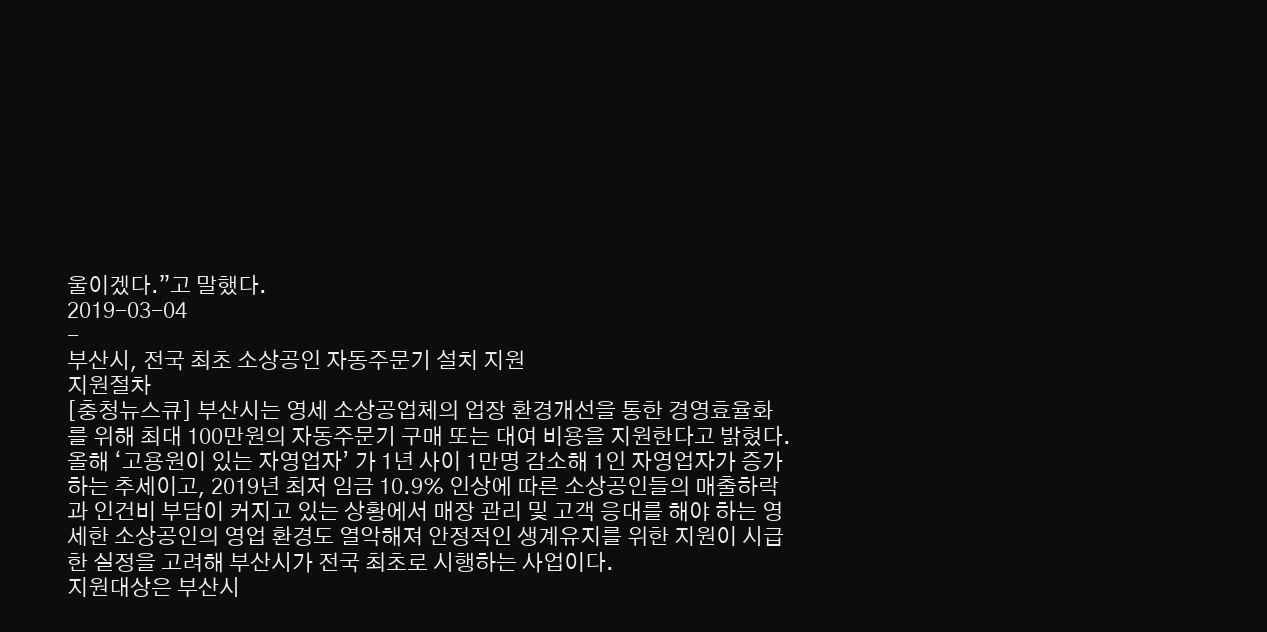울이겠다.”고 말했다.
2019-03-04
-
부산시, 전국 최초 소상공인 자동주문기 설치 지원
지원절차
[충청뉴스큐] 부산시는 영세 소상공업체의 업장 환경개선을 통한 경영효율화를 위해 최대 100만원의 자동주문기 구매 또는 대여 비용을 지원한다고 밝혔다.
올해 ‘고용원이 있는 자영업자’ 가 1년 사이 1만명 감소해 1인 자영업자가 증가하는 추세이고, 2019년 최저 임금 10.9% 인상에 따른 소상공인들의 매출하락과 인건비 부담이 커지고 있는 상황에서 매장 관리 및 고객 응대를 해야 하는 영세한 소상공인의 영업 환경도 열악해져 안정적인 생계유지를 위한 지원이 시급한 실정을 고려해 부산시가 전국 최초로 시행하는 사업이다.
지원대상은 부산시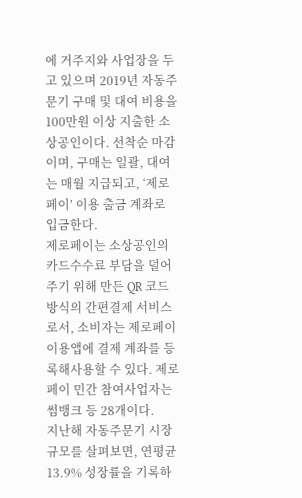에 거주지와 사업장을 두고 있으며 2019년 자동주문기 구매 및 대여 비용을 100만원 이상 지출한 소상공인이다. 선착순 마감이며, 구매는 일괄, 대여는 매월 지급되고, ‘제로페이’ 이용 출금 계좌로 입금한다.
제로페이는 소상공인의 카드수수료 부담을 덜어주기 위해 만든 QR 코드 방식의 간편결제 서비스로서, 소비자는 제로페이 이용앱에 결제 계좌를 등록해사용할 수 있다. 제로페이 민간 참여사업자는 썸뱅크 등 28개이다.
지난해 자동주문기 시장규모를 살펴보면, 연평균 13.9% 성장률을 기록하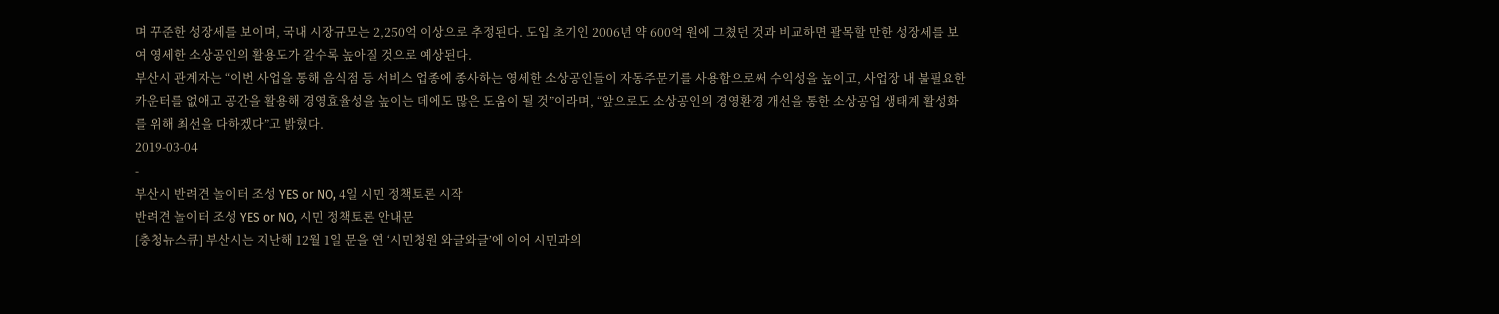며 꾸준한 성장세를 보이며, 국내 시장규모는 2,250억 이상으로 추정된다. 도입 초기인 2006년 약 600억 원에 그쳤던 것과 비교하면 괄목할 만한 성장세를 보여 영세한 소상공인의 활용도가 갈수록 높아질 것으로 예상된다.
부산시 관계자는 “이번 사업을 통해 음식점 등 서비스 업종에 종사하는 영세한 소상공인들이 자동주문기를 사용함으로써 수익성을 높이고, 사업장 내 불필요한 카운터를 없애고 공간을 활용해 경영효율성을 높이는 데에도 많은 도움이 될 것”이라며, “앞으로도 소상공인의 경영환경 개선을 통한 소상공업 생태계 활성화를 위해 최선을 다하겠다”고 밝혔다.
2019-03-04
-
부산시 반려견 놀이터 조성 YES or NO, 4일 시민 정책토론 시작
반려견 놀이터 조성 YES or NO, 시민 정책토론 안내문
[충청뉴스큐] 부산시는 지난해 12월 1일 문을 연 ‘시민청원 와글와글’에 이어 시민과의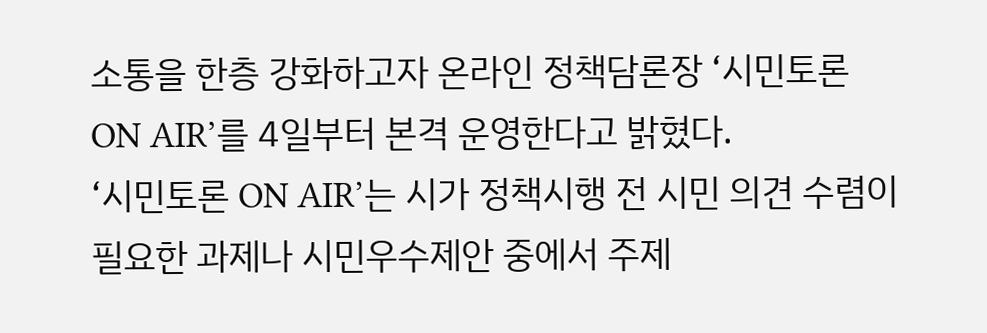소통을 한층 강화하고자 온라인 정책담론장 ‘시민토론 ON AIR’를 4일부터 본격 운영한다고 밝혔다.
‘시민토론 ON AIR’는 시가 정책시행 전 시민 의견 수렴이 필요한 과제나 시민우수제안 중에서 주제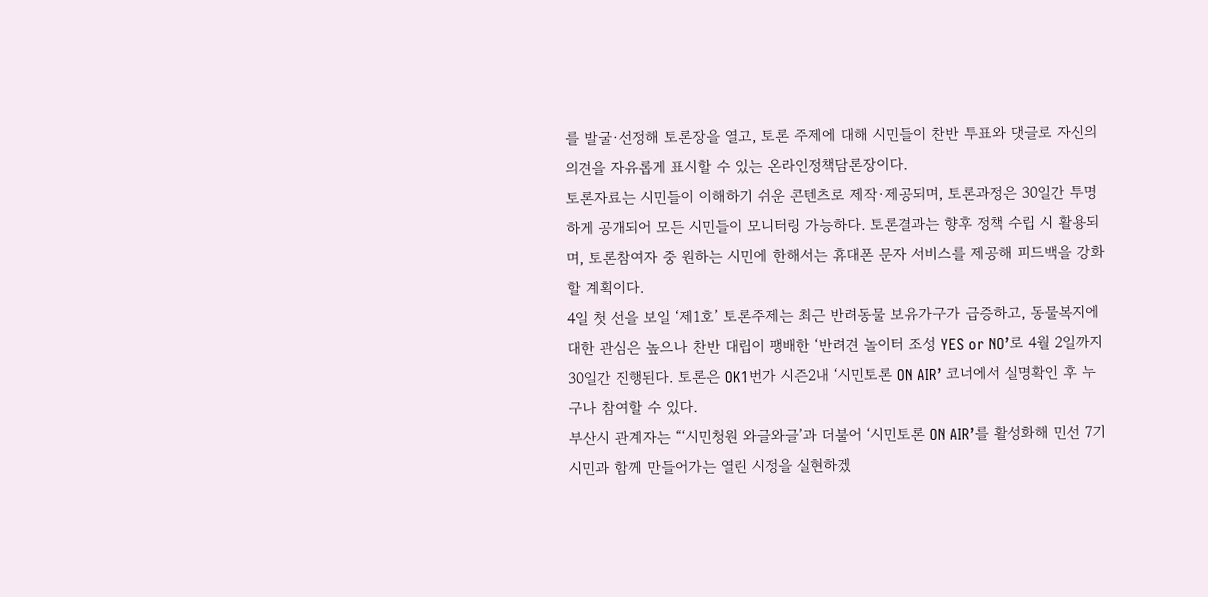를 발굴·선정해 토론장을 열고, 토론 주제에 대해 시민들이 찬반 투표와 댓글로 자신의 의견을 자유롭게 표시할 수 있는 온라인정책담론장이다.
토론자료는 시민들이 이해하기 쉬운 콘텐츠로 제작·제공되며, 토론과정은 30일간 투명하게 공개되어 모든 시민들이 모니터링 가능하다. 토론결과는 향후 정책 수립 시 활용되며, 토론참여자 중 원하는 시민에 한해서는 휴대폰 문자 서비스를 제공해 피드백을 강화할 계획이다.
4일 첫 선을 보일 ‘제1호’ 토론주제는 최근 반려동물 보유가구가 급증하고, 동물복지에 대한 관심은 높으나 찬반 대립이 팽배한 ‘반려견 놀이터 조성 YES or NO’로 4월 2일까지 30일간 진행된다. 토론은 OK1번가 시즌2내 ‘시민토론 ON AIR’ 코너에서 실명확인 후 누구나 참여할 수 있다.
부산시 관계자는 “‘시민청원 와글와글’과 더불어 ‘시민토론 ON AIR’를 활성화해 민선 7기 시민과 함께 만들어가는 열린 시정을 실현하겠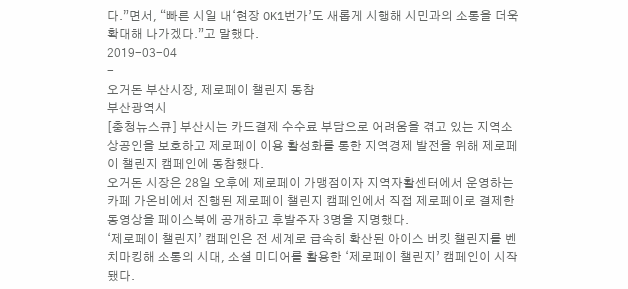다.”면서, “빠른 시일 내‘현장 OK1번가’도 새롭게 시행해 시민과의 소통을 더욱 확대해 나가겠다.”고 말했다.
2019-03-04
-
오거돈 부산시장, 제로페이 챌린지 동참
부산광역시
[충청뉴스큐] 부산시는 카드결제 수수료 부담으로 어려움을 겪고 있는 지역소상공인을 보호하고 제로페이 이용 활성화를 통한 지역경제 발전을 위해 제로페이 챌린지 캠페인에 동참했다.
오거돈 시장은 28일 오후에 제로페이 가맹점이자 지역자활센터에서 운영하는 카페 가온비에서 진행된 제로페이 챌린지 캠페인에서 직접 제로페이로 결제한 동영상을 페이스북에 공개하고 후발주자 3명을 지명했다.
‘제로페이 챌린지’ 캠페인은 전 세계로 급속히 확산된 아이스 버킷 챌린지를 벤치마킹해 소통의 시대, 소셜 미디어를 활용한 ‘제로페이 챌린지’ 캠페인이 시작됐다.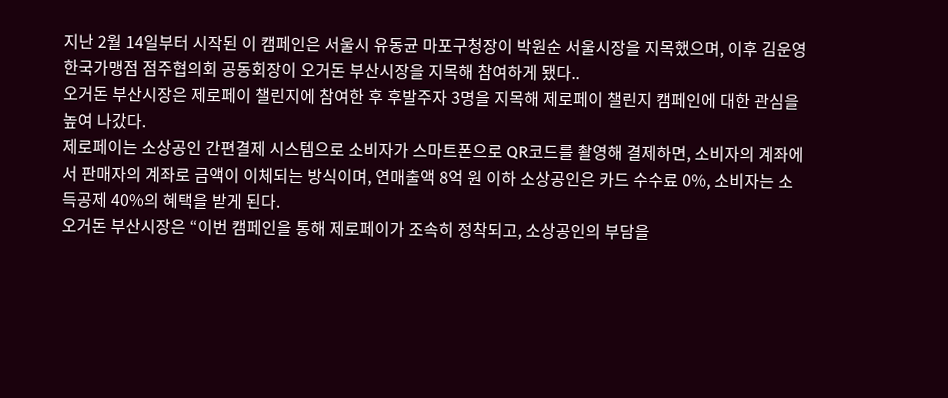지난 2월 14일부터 시작된 이 캠페인은 서울시 유동균 마포구청장이 박원순 서울시장을 지목했으며, 이후 김운영 한국가맹점 점주협의회 공동회장이 오거돈 부산시장을 지목해 참여하게 됐다..
오거돈 부산시장은 제로페이 챌린지에 참여한 후 후발주자 3명을 지목해 제로페이 챌린지 캠페인에 대한 관심을 높여 나갔다.
제로페이는 소상공인 간편결제 시스템으로 소비자가 스마트폰으로 QR코드를 촬영해 결제하면, 소비자의 계좌에서 판매자의 계좌로 금액이 이체되는 방식이며, 연매출액 8억 원 이하 소상공인은 카드 수수료 0%, 소비자는 소득공제 40%의 혜택을 받게 된다.
오거돈 부산시장은 “이번 캠페인을 통해 제로페이가 조속히 정착되고, 소상공인의 부담을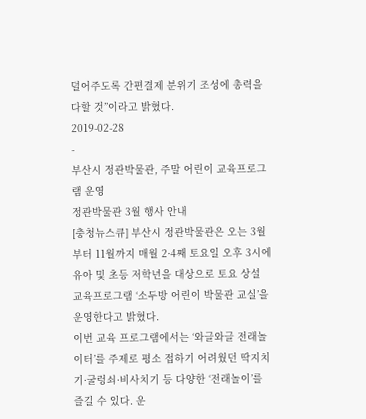덜어주도록 간편결제 분위기 조성에 총력을 다할 것”이라고 밝혔다.
2019-02-28
-
부산시 정관박물관, 주말 어린이 교육프로그램 운영
정관박물관 3월 행사 안내
[충청뉴스큐] 부산시 정관박물관은 오는 3월부터 11월까지 매월 2·4째 토요일 오후 3시에 유아 및 초등 저학년을 대상으로 토요 상설 교육프로그램 ‘소두방 어린이 박물관 교실’을 운영한다고 밝혔다.
이번 교육 프로그램에서는 ‘와글와글 전래놀이터’를 주제로 평소 접하기 어려웠던 딱지치기·굴렁쇠·비사치기 등 다양한 ‘전래놀이’를 즐길 수 있다. 운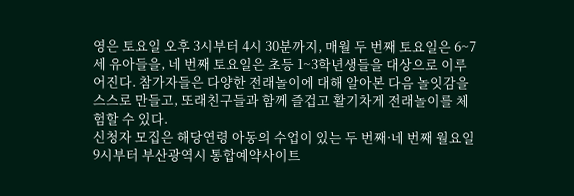영은 토요일 오후 3시부터 4시 30분까지, 매월 두 번째 토요일은 6~7세 유아들을, 네 번째 토요일은 초등 1~3학년생들을 대상으로 이루어진다. 참가자들은 다양한 전래놀이에 대해 알아본 다음 놀잇감을 스스로 만들고, 또래친구들과 함께 즐겁고 활기차게 전래놀이를 체험할 수 있다.
신청자 모집은 해당연령 아동의 수업이 있는 두 번째·네 번째 월요일 9시부터 부산광역시 통합예약사이트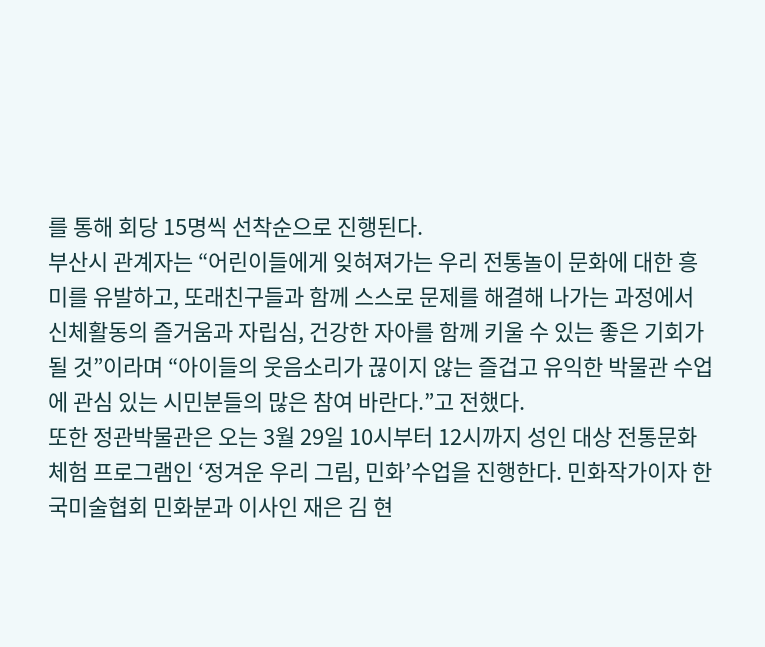를 통해 회당 15명씩 선착순으로 진행된다.
부산시 관계자는 “어린이들에게 잊혀져가는 우리 전통놀이 문화에 대한 흥미를 유발하고, 또래친구들과 함께 스스로 문제를 해결해 나가는 과정에서 신체활동의 즐거움과 자립심, 건강한 자아를 함께 키울 수 있는 좋은 기회가 될 것”이라며 “아이들의 웃음소리가 끊이지 않는 즐겁고 유익한 박물관 수업에 관심 있는 시민분들의 많은 참여 바란다.”고 전했다.
또한 정관박물관은 오는 3월 29일 10시부터 12시까지 성인 대상 전통문화 체험 프로그램인 ‘정겨운 우리 그림, 민화’수업을 진행한다. 민화작가이자 한국미술협회 민화분과 이사인 재은 김 현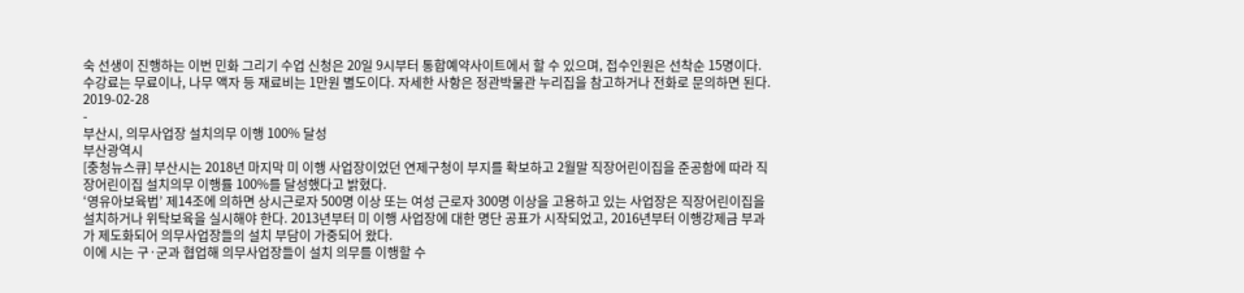숙 선생이 진행하는 이번 민화 그리기 수업 신청은 20일 9시부터 통합예약사이트에서 할 수 있으며, 접수인원은 선착순 15명이다. 수강료는 무료이나, 나무 액자 등 재료비는 1만원 별도이다. 자세한 사항은 정관박물관 누리집을 참고하거나 전화로 문의하면 된다.
2019-02-28
-
부산시, 의무사업장 설치의무 이행 100% 달성
부산광역시
[충청뉴스큐] 부산시는 2018년 마지막 미 이행 사업장이었던 연제구청이 부지를 확보하고 2월말 직장어린이집을 준공함에 따라 직장어린이집 설치의무 이행률 100%를 달성했다고 밝혔다.
‘영유아보육법’ 제14조에 의하면 상시근로자 500명 이상 또는 여성 근로자 300명 이상을 고용하고 있는 사업장은 직장어린이집을 설치하거나 위탁보육을 실시해야 한다. 2013년부터 미 이행 사업장에 대한 명단 공표가 시작되었고, 2016년부터 이행강제금 부과가 제도화되어 의무사업장들의 설치 부담이 가중되어 왔다.
이에 시는 구·군과 협업해 의무사업장들이 설치 의무를 이행할 수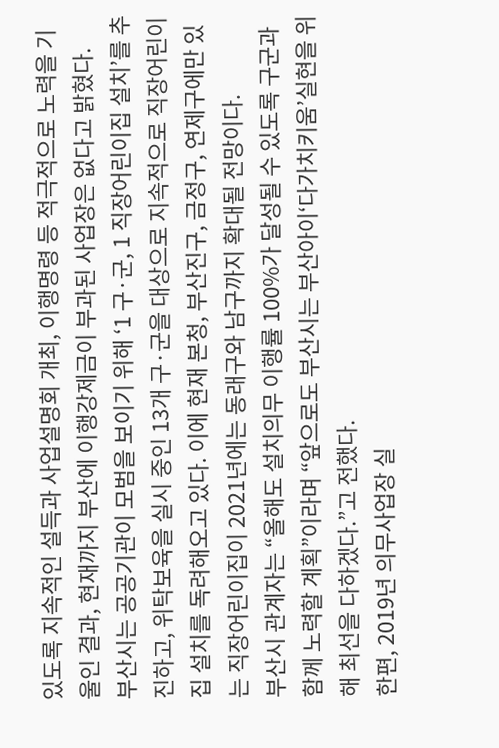있도록 지속적인 설득과 사업설명회 개최, 이행명령 등 적극적으로 노력을 기울인 결과, 현재까지 부산에 이행강제금이 부과된 사업장은 없다고 밝혔다.
부산시는 공공기관이 모범을 보이기 위해 ‘1 구·군, 1 직장어린이집 설치’를 추진하고, 위탁보육을 실시 중인 13개 구·군을 대상으로 지속적으로 직장어린이집 설치를 독려해오고 있다. 이에 현재 본청, 부산진구, 금정구, 연제구에만 있는 직장어린이집이 2021년에는 동래구와 남구까지 확대될 전망이다.
부산시 관계자는 “올해도 설치의무 이행률 100%가 달성될 수 있도록 구군과 함께 노력할 계획”이라며 “앞으로도 부산시는 부산아이‘다가치키움’실현을 위해 최선을 다하겠다.”고 전했다.
한편, 2019년 의무사업장 실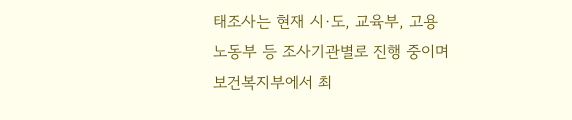태조사는 현재 시·도, 교육부, 고용노동부 등 조사기관별로 진행 중이며 보건복지부에서 최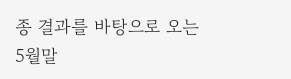종 결과를 바탕으로 오는 5월말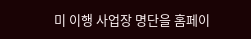미 이행 사업장 명단을 홈페이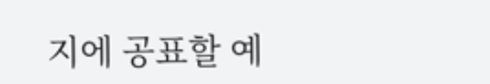지에 공표할 예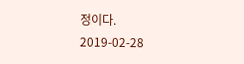정이다.
2019-02-28